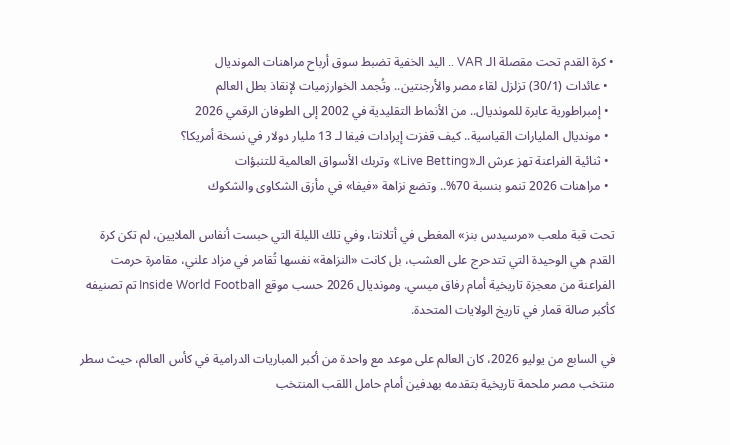• كرة القدم تحت مقصلة الـ VAR .. اليد الخفية تضبط سوق أرباح مراهنات المونديال
  • عائدات (30/1) تزلزل لقاء مصر والأرجنتين.. وتُجمد الخوارزميات لإنقاذ بطل العالم
  • إمبراطورية عابرة للمونديال.. من الأنماط التقليدية في 2002 إلى الطوفان الرقمي 2026
  • مونديال المليارات القياسية.. كيف قفزت إيرادات فيفا لـ 13 مليار دولار في نسخة أمريكا؟
  • ثنائية الفراعنة تهز عرش الـ«Live Betting» وتربك الأسواق العالمية للتنبؤات
  • مراهنات 2026 تنمو بنسبة 70%.. وتضع نزاهة «فيفا» في مأزق الشكاوى والشكوك

تحت قبة ملعب «مرسيدس بنز» المغطى في أتلانتا، وفي تلك الليلة التي حبست أنفاس الملايين، لم تكن كرة القدم هي الوحيدة التي تتدحرج على العشب، بل كانت «النزاهة» نفسها تُقامر في مزاد علني، مقامرة حرمت الفراعنة من معجزة تاريخية أمام رفاق ميسي. ومونديال 2026 حسب موقع Inside World Football تم تصنيفه كأكبر صالة قمار في تاريخ الولايات المتحدة.

في السابع من يوليو 2026، كان العالم على موعد مع واحدة من أكبر المباريات الدرامية في كأس العالم، حيث سطر منتخب مصر ملحمة تاريخية بتقدمه بهدفين أمام حامل اللقب المنتخب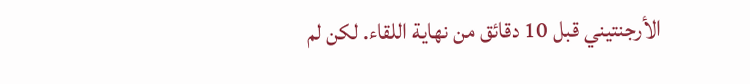الأرجنتيني قبل 10 دقائق من نهاية اللقاء. لكن لم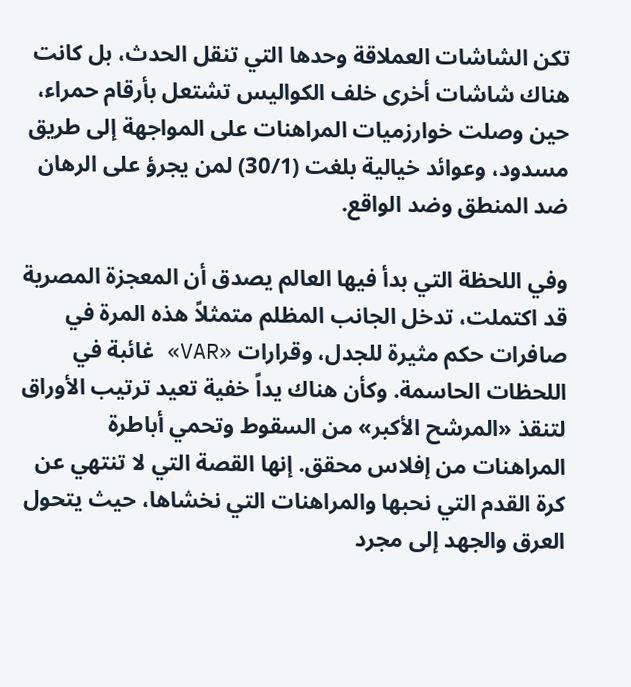تكن الشاشات العملاقة وحدها التي تنقل الحدث، بل كانت هناك شاشات أخرى خلف الكواليس تشتعل بأرقام حمراء، حين وصلت خوارزميات المراهنات على المواجهة إلى طريق مسدود، وعوائد خيالية بلغت (30/1) لمن يجرؤ على الرهان ضد المنطق وضد الواقع.

وفي اللحظة التي بدأ فيها العالم يصدق أن المعجزة المصرية قد اكتملت، تدخل الجانب المظلم متمثلاً هذه المرة في صافرات حكم مثيرة للجدل، وقرارات «VAR» غائبة في اللحظات الحاسمة. وكأن هناك يداً خفية تعيد ترتيب الأوراق لتنقذ «المرشح الأكبر» من السقوط وتحمي أباطرة المراهنات من إفلاس محقق. إنها القصة التي لا تنتهي عن كرة القدم التي نحبها والمراهنات التي نخشاها، حيث يتحول العرق والجهد إلى مجرد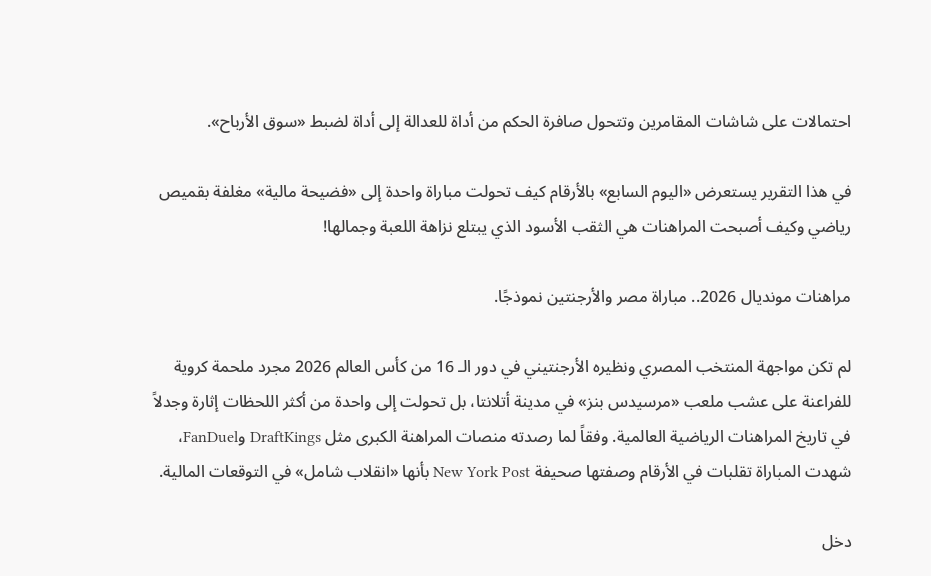احتمالات على شاشات المقامرين وتتحول صافرة الحكم من أداة للعدالة إلى أداة لضبط «سوق الأرباح».

في هذا التقرير يستعرض «اليوم السابع» بالأرقام كيف تحولت مباراة واحدة إلى «فضيحة مالية» مغلفة بقميص رياضي وكيف أصبحت المراهنات هي الثقب الأسود الذي يبتلع نزاهة اللعبة وجمالها!

مراهنات مونديال 2026.. مباراة مصر والأرجنتين نموذجًا.

لم تكن مواجهة المنتخب المصري ونظيره الأرجنتيني في دور الـ 16 من كأس العالم 2026 مجرد ملحمة كروية للفراعنة على عشب ملعب «مرسيدس بنز» في مدينة أتلانتا، بل تحولت إلى واحدة من أكثر اللحظات إثارة وجدلاً في تاريخ المراهنات الرياضية العالمية. وفقاً لما رصدته منصات المراهنة الكبرى مثل DraftKings وFanDuel، شهدت المباراة تقلبات في الأرقام وصفتها صحيفة New York Post بأنها «انقلاب شامل» في التوقعات المالية.

دخل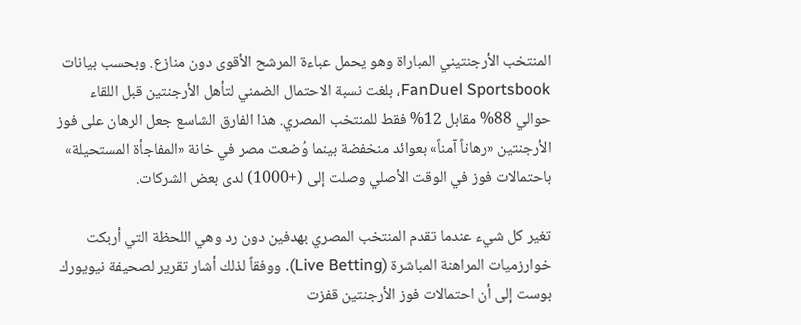المنتخب الأرجنتيني المباراة وهو يحمل عباءة المرشح الأقوى دون منازع. وبحسب بيانات FanDuel Sportsbook، بلغت نسبة الاحتمال الضمني لتأهل الأرجنتين قبل اللقاء حوالي 88% مقابل 12% فقط للمنتخب المصري. هذا الفارق الشاسع جعل الرهان على فوز الأرجنتين «رهاناً آمناً» بعوائد منخفضة بينما وُضعت مصر في خانة «المفاجأة المستحيلة» باحتمالات فوز في الوقت الأصلي وصلت إلى (+1000) لدى بعض الشركات.

تغير كل شيء عندما تقدم المنتخب المصري بهدفين دون رد وهي اللحظة التي أربكت خوارزميات المراهنة المباشرة (Live Betting). ووفقاً لذلك أشار تقرير لصحيفة نيويورك بوست إلى أن احتمالات فوز الأرجنتين قفزت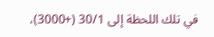في تلك اللحظة إلى 30/1 (+3000)،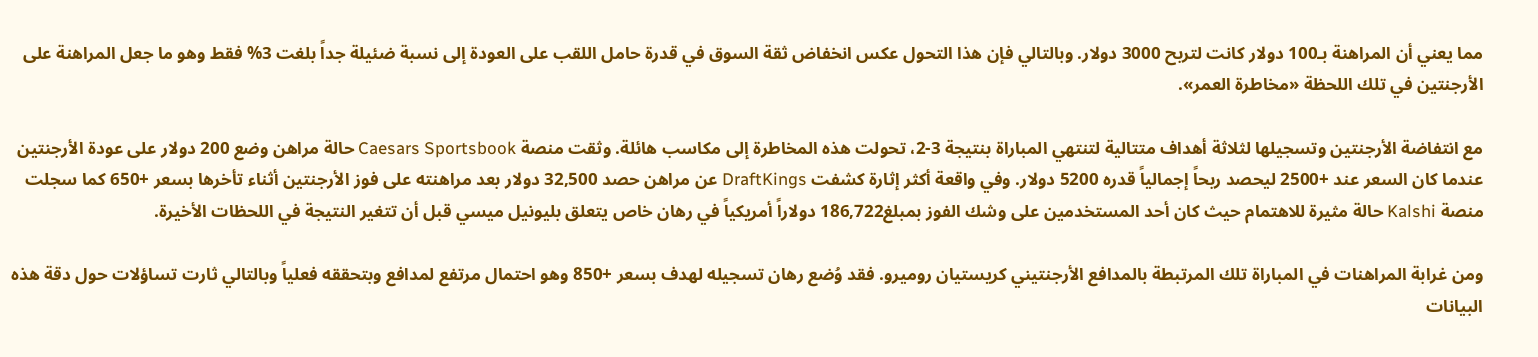مما يعني أن المراهنة بـ100 دولار كانت لتربح 3000 دولار. وبالتالي فإن هذا التحول عكس انخفاض ثقة السوق في قدرة حامل اللقب على العودة إلى نسبة ضئيلة جداً بلغت 3% فقط وهو ما جعل المراهنة على الأرجنتين في تلك اللحظة «مخاطرة العمر».

مع انتفاضة الأرجنتين وتسجيلها لثلاثة أهداف متتالية لتنتهي المباراة بنتيجة 3-2، تحولت هذه المخاطرة إلى مكاسب هائلة. وثقت منصة Caesars Sportsbook حالة مراهن وضع 200 دولار على عودة الأرجنتين عندما كان السعر عند +2500 ليحصد ربحاً إجمالياً قدره 5200 دولار. وفي واقعة أكثر إثارة كشفت DraftKings عن مراهن حصد 32,500 دولار بعد مراهنته على فوز الأرجنتين أثناء تأخرها بسعر +650 كما سجلت منصة Kalshi حالة مثيرة للاهتمام حيث كان أحد المستخدمين على وشك الفوز بمبلغ186,722 دولاراً أمريكياً في رهان خاص يتعلق بليونيل ميسي قبل أن تتغير النتيجة في اللحظات الأخيرة.

ومن غرابة المراهنات في المباراة تلك المرتبطة بالمدافع الأرجنتيني كريستيان روميرو. فقد وُضع رهان تسجيله لهدف بسعر +850 وهو احتمال مرتفع لمدافع وبتحققه فعلياً وبالتالي ثارت تساؤلات حول دقة هذه البيانات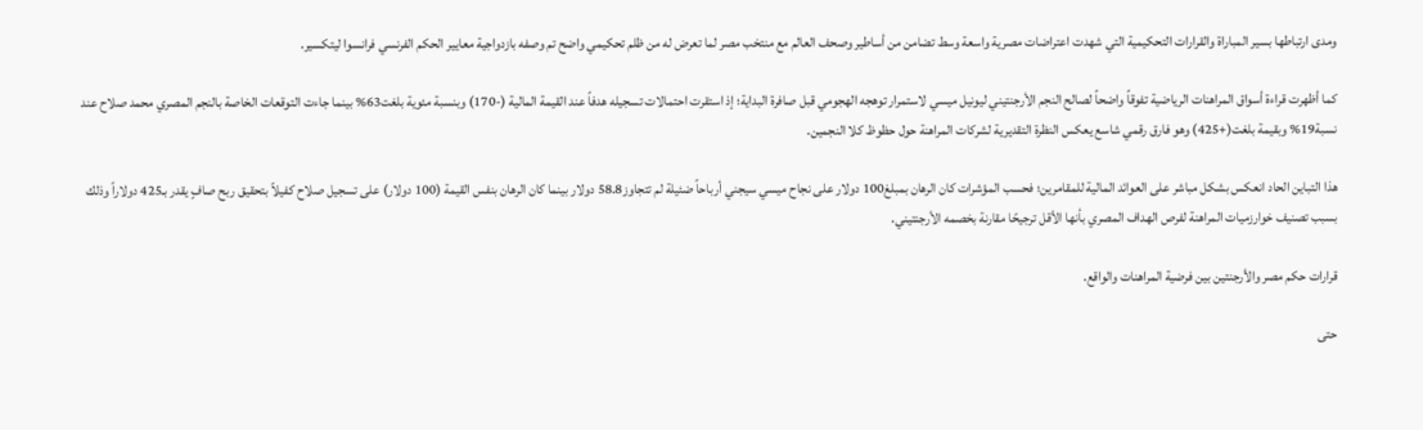ومدى ارتباطها بسير المباراة والقرارات التحكيمية التي شهدت اعتراضات مصرية واسعة وسط تضامن من أساطير وصحف العالم مع منتخب مصر لما تعرض له من ظلم تحكيمي واضح تم وصفه بازدواجية معايير الحكم الفرنسي فرانسوا ليتكسير.

كما أظهرت قراءة أسواق المراهنات الرياضية تفوقاً واضحاً لصالح النجم الأرجنتيني ليونيل ميسي لاستمرار توهجه الهجومي قبل صافرة البداية؛ إذ استقرت احتمالات تسجيله هدفاً عند القيمة المالية (-170) وبنسبة مئوية بلغت63% بينما جاءت التوقعات الخاصة بالنجم المصري محمد صلاح عند نسبة19% وبقيمة بلغت(+425) وهو فارق رقمي شاسع يعكس النظرة التقديرية لشركات المراهنة حول حظوظ كلا النجمين.

هذا التباين الحاد انعكس بشكل مباشر على العوائد المالية للمقامرين؛ فحسب المؤشرات كان الرهان بمبلغ100 دولار على نجاح ميسي سيجني أرباحاً ضئيلة لم تتجاوز58.8 دولار بينما كان الرهان بنفس القيمة (100 دولار) على تسجيل صلاح كفيلاً بتحقيق ربح صافٍ يقدر بـ425 دولاراً وذلك بسبب تصنيف خوارزميات المراهنة لفرص الهداف المصري بأنها الأقل ترجيحًا مقارنة بخصمه الأرجنتيني.

قرارات حكم مصر والأرجنتين بين فرضية المراهنات والواقع.

حتى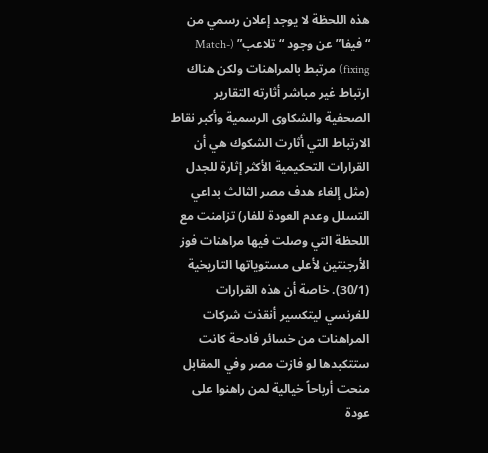هذه اللحظة لا يوجد إعلان رسمي من “فيفا” عن وجود “تلاعب” (Match-fixing) مرتبط بالمراهنات ولكن هناك ارتباط غير مباشر أثارته التقارير الصحفية والشكاوى الرسمية وأكبر نقاط الارتباط التي أثارت الشكوك هي أن القرارات التحكيمية الأكثر إثارة للجدل (مثل إلغاء هدف مصر الثالث بداعي التسلل وعدم العودة للفار) تزامنت مع اللحظة التي وصلت فيها مراهنات فوز الأرجنتين لأعلى مستوياتها التاريخية (30/1). خاصة أن هذه القرارات للفرنسي ليتكسير أنقذت شركات المراهنات من خسائر فادحة كانت ستتكبدها لو فازت مصر وفي المقابل منحت أرباحاً خيالية لمن راهنوا على عودة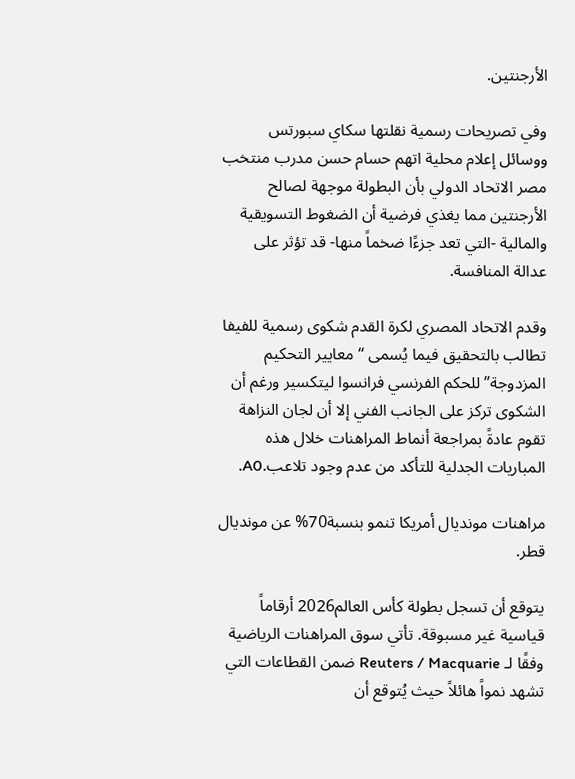الأرجنتين.

وفي تصريحات رسمية نقلتها سكاي سبورتس ووسائل إعلام محلية اتهم حسام حسن مدرب منتخب مصر الاتحاد الدولي بأن البطولة موجهة لصالح الأرجنتين مما يغذي فرضية أن الضغوط التسويقية والمالية -التي تعد جزءًا ضخماً منها- قد تؤثر على عدالة المنافسة.

وقدم الاتحاد المصري لكرة القدم شكوى رسمية للفيفا تطالب بالتحقيق فيما يُسمى “معايير التحكيم المزدوجة” للحكم الفرنسي فرانسوا ليتكسير ورغم أن الشكوى تركز على الجانب الفني إلا أن لجان النزاهة تقوم عادةً بمراجعة أنماط المراهنات خلال هذه المباريات الجدلية للتأكد من عدم وجود تلاعب.A0.

مراهنات مونديال أمريكا تنمو بنسبة70% عن مونديال قطر.

يتوقع أن تسجل بطولة كأس العالم2026 أرقاماً قياسية غير مسبوقة. تأتي سوق المراهنات الرياضية وفقًا لـ Reuters / Macquarie ضمن القطاعات التي تشهد نمواً هائلاً حيث يُتوقع أن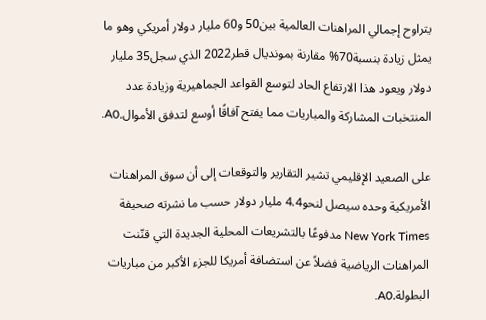يتراوح إجمالي المراهنات العالمية بين50 و60 مليار دولار أمريكي وهو ما يمثل زيادة بنسبة70% مقارنة بمونديال قطر2022 الذي سجل35 مليار دولار ويعود هذا الارتفاع الحاد لتوسع القواعد الجماهيرية وزيادة عدد المنتخبات المشاركة والمباريات مما يفتح آفاقًا أوسع لتدفق الأموال.A0.

على الصعيد الإقليمي تشير التقارير والتوقعات إلى أن سوق المراهنات الأمريكية وحده سيصل لنحو4.4 مليار دولار حسب ما نشرته صحيفة New York Times مدفوعًا بالتشريعات المحلية الجديدة التي قنّنت المراهنات الرياضية فضلاً عن استضافة أمريكا للجزء الأكبر من مباريات البطولة.A0.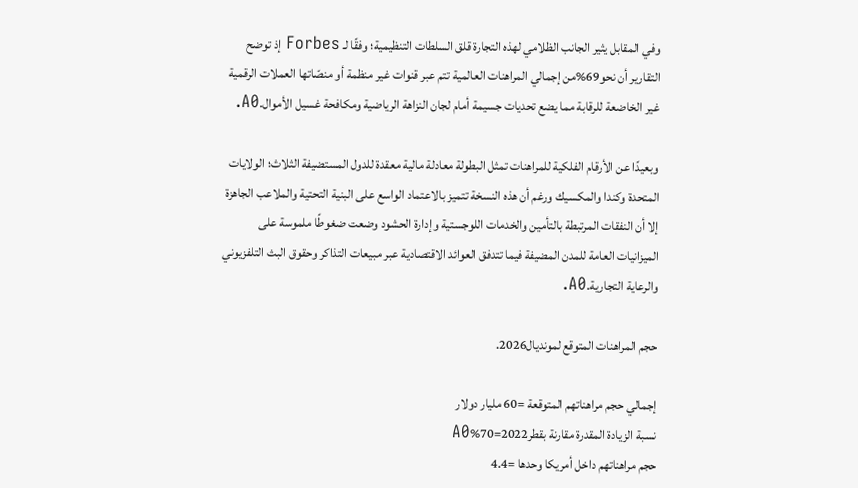وفي المقابل يثير الجانب الظلامي لهذه التجارة قلق السلطات التنظيمية؛ وفقًا لـ Forbes إذ توضح التقارير أن نحو69%من إجمالي المراهنات العالمية تتم عبر قنوات غير منظمة أو منصّاتها العملات الرقمية غير الخاضعة للرقابة مما يضع تحديات جسيمة أمام لجان النزاهة الرياضية ومكافحة غسيل الأموال.A0.

وبعيدًا عن الأرقام الفلكية للمراهنات تمثل البطولة معادلة مالية معقدة للدول المستضيفة الثلاث؛ الولايات المتحدة وكندا والمكسيك ورغم أن هذه النسخة تتميز بالاعتماد الواسع على البنية التحتية والملاعب الجاهزة إلا أن النفقات المرتبطة بالتأمين والخدمات اللوجستية وإدارة الحشود وضعت ضغوطًا ملموسة على الميزانيات العامة للمدن المضيفة فيما تتدفق العوائد الاقتصادية عبر مبيعات التذاكر وحقوق البث التلفزيوني والرعاية التجارية.A0.

حجم المراهنات المتوقع لمونديال2026.

إجمالي حجم مراهناتهم المتوقعة =60 مليار دولار
نسبة الزيادة المقدرة مقارنة بقطر2022=70%A0
حجم مراهناتهم داخل أمريكا وحدها =4.4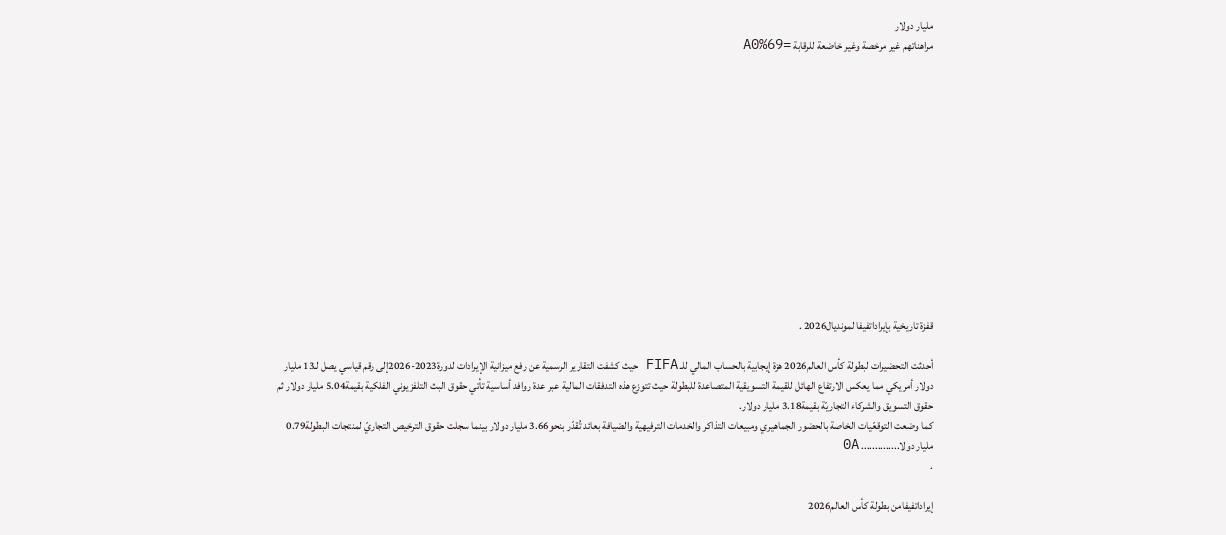مليار دولار
مراهناتهم غير مرخصة وغير خاضعة للرقابة =69%A0













قفزة تاريخية بإيراداتفيفا لمونديال2026 .

أحدثت التحضيرات لبطولة كأس العالم2026 هزة إيجابية بالحساب المالي للـ FIFA حيث كشفت التقارير الرسمية عن رفع ميزانية الإيرادات لدورة2023-2026إلى رقم قياسي يصل لـ13 مليار دولار أمريكي مما يعكس الارتفاع الهائل للقيمة التسويقية المتصاعدة للبطولة حيث تتوزع هذه التدفقات المالية عبر عدة روافد أساسية تأتي حقوق البث التلفزيوني الفلكية بقيمة5.04 مليار دولار ثم حقوق التسويق والشركاء التجاريّة بقيمة3.18 مليار دولار.
كما وضعت التوقعّيات الخاصة بالحضور الجماهيري ومبيعات التذاكر والخدمات الترفيهية والضيافة بعائد تُقدّر بنحو3.66 مليار دولار بينما سجلت حقوق الترخيص التجاريّ لمنتجات البطولة0.79 مليار دولا.............. 0A
.

إيراداتفيفامن بطولة كأس العالم2026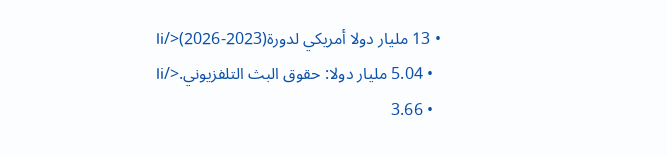• 13 مليار دولا أمريكي لدورة(2023-2026)</li
  • 5.04 مليار دولا: حقوق البث التلفزيوني.</li
  • 3.66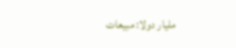مليار دولا: مبيعات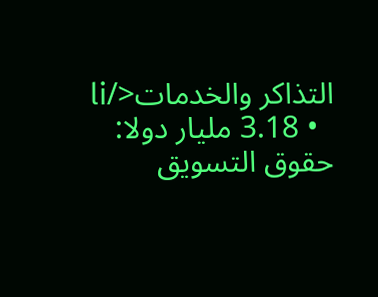التذاكر والخدمات</li
  • 3.18 مليار دولا: حقوق التسويق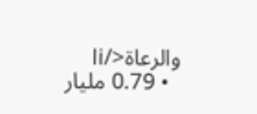والرعاة</li
  • 0.79 مليار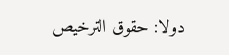دولا: حقوق الترخيص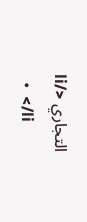التجاري </li
  •  </li